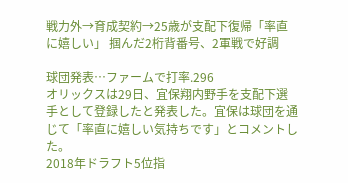戦力外→育成契約→25歳が支配下復帰「率直に嬉しい」 掴んだ2桁背番号、2軍戦で好調

球団発表…ファームで打率.296
オリックスは29日、宜保翔内野手を支配下選手として登録したと発表した。宜保は球団を通じて「率直に嬉しい気持ちです」とコメントした。
2018年ドラフト5位指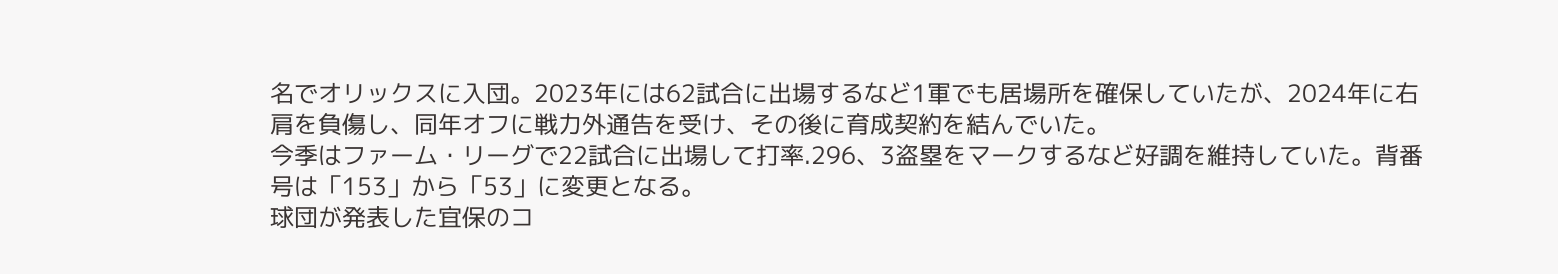名でオリックスに入団。2023年には62試合に出場するなど1軍でも居場所を確保していたが、2024年に右肩を負傷し、同年オフに戦力外通告を受け、その後に育成契約を結んでいた。
今季はファーム・リーグで22試合に出場して打率.296、3盗塁をマークするなど好調を維持していた。背番号は「153」から「53」に変更となる。
球団が発表した宜保のコ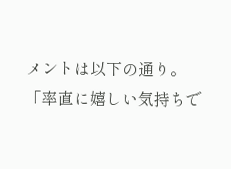メントは以下の通り。
「率直に嬉しい気持ちで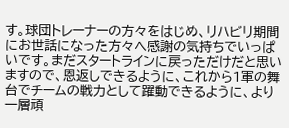す。球団トレーナーの方々をはじめ、リハビリ期間にお世話になった方々へ感謝の気持ちでいっぱいです。まだスタートラインに戻っただけだと思いますので、恩返しできるように、これから1軍の舞台でチームの戦力として躍動できるように、より一層頑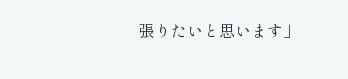張りたいと思います」